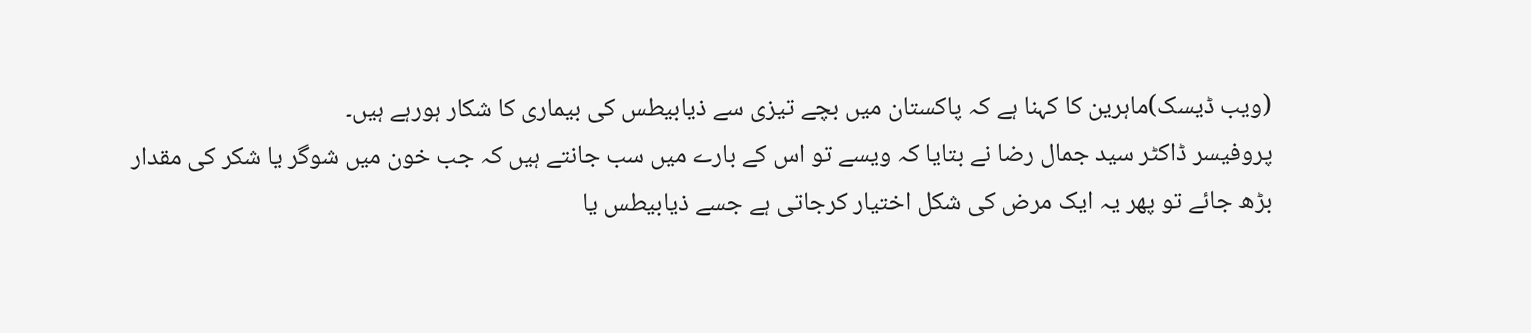(ویب ڈیسک)ماہرین کا کہنا ہے کہ پاکستان میں بچے تیزی سے ذیابیطس کی بیماری کا شکار ہورہے ہیں۔
پروفیسر ڈاکٹر سید جمال رضا نے بتایا کہ ویسے تو اس کے بارے میں سب جانتے ہیں کہ جب خون میں شوگر یا شکر کی مقدار بڑھ جائے تو پھر یہ ایک مرض کی شکل اختیار کرجاتی ہے جسے ذیابیطس یا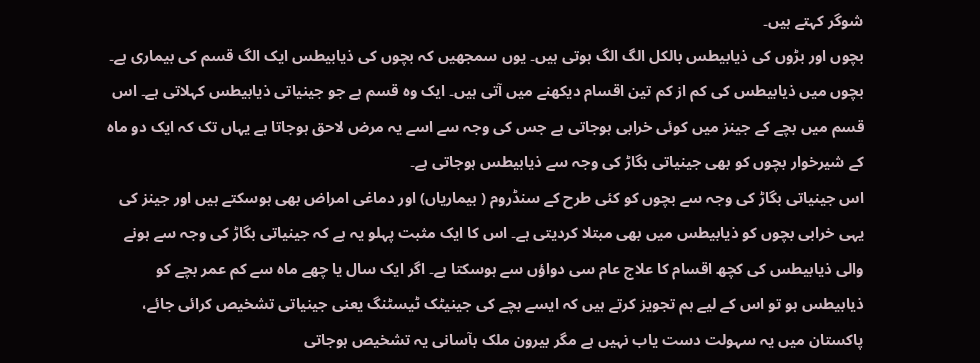شوگر کہتے ہیں۔
بچوں اور بڑوں کی ذیابیطس بالکل الگ الگ ہوتی ہیں۔ یوں سمجھیں کہ بچوں کی ذیابیطس ایک الگ قسم کی بیماری ہے۔ بچوں میں ذیابیطس کی کم از کم تین اقسام دیکھنے میں آتی ہیں۔ ایک وہ قسم ہے جو جینیاتی ذیابیطس کہلاتی ہے۔ اس قسم میں بچے کے جینز میں کوئی خرابی ہوجاتی ہے جس کی وجہ سے اسے یہ مرض لاحق ہوجاتا ہے یہاں تک کہ ایک دو ماہ کے شیرخوار بچوں کو بھی جینیاتی بگاڑ کی وجہ سے ذیابیطس ہوجاتی ہے۔
اس جینیاتی بگاڑ کی وجہ سے بچوں کو کئی طرح کے سنڈروم ( بیماریاں) اور دماغی امراض بھی ہوسکتے ہیں اور جینز کی یہی خرابی بچوں کو ذیابیطس میں بھی مبتلا کردیتی ہے۔ اس کا ایک مثبت پہلو یہ ہے کہ جینیاتی بگاڑ کی وجہ سے ہونے والی ذیابیطس کی کچھ اقسام کا علاج عام سی دواؤں سے ہوسکتا ہے۔ اگر ایک سال یا چھے ماہ سے کم عمر بچے کو ذیابیطس ہو تو اس کے لیے ہم تجویز کرتے ہیں کہ ایسے بچے کی جینیٹک ٹیسٹنگ یعنی جینیاتی تشخیص کرائی جائے، پاکستان میں یہ سہولت دست یاب نہیں ہے مگر بیرون ملک بآسانی یہ تشخیص ہوجاتی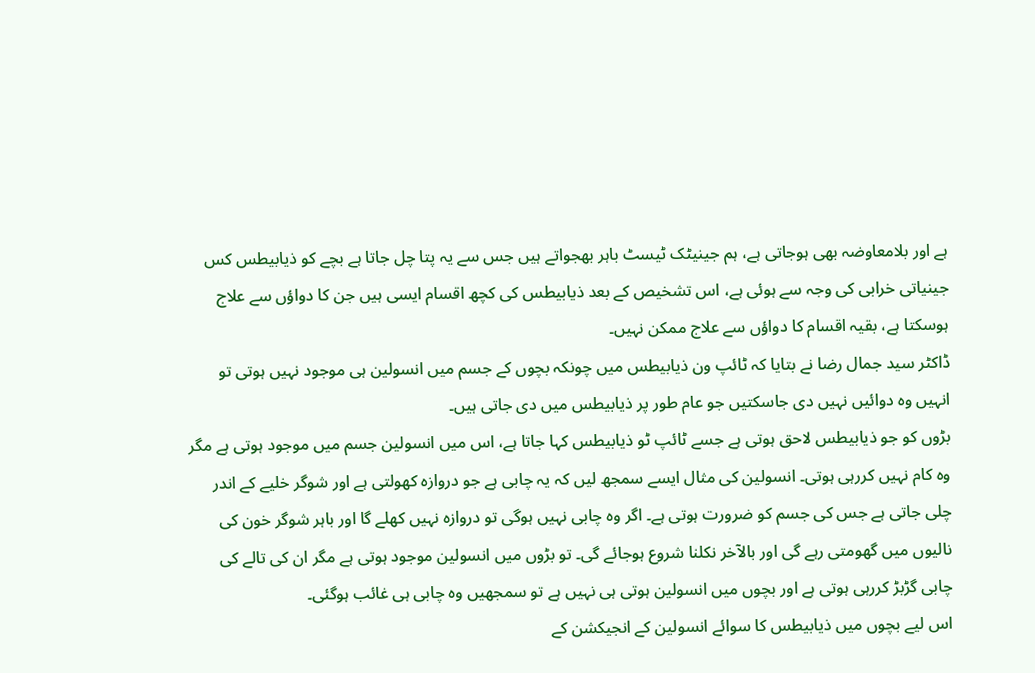ہے اور بلامعاوضہ بھی ہوجاتی ہے، ہم جینیٹک ٹیسٹ باہر بھجواتے ہیں جس سے یہ پتا چل جاتا ہے بچے کو ذیابیطس کس جینیاتی خرابی کی وجہ سے ہوئی ہے، اس تشخیص کے بعد ذیابیطس کی کچھ اقسام ایسی ہیں جن کا دواؤں سے علاج ہوسکتا ہے، بقیہ اقسام کا دواؤں سے علاج ممکن نہیں۔
ڈاکٹر سید جمال رضا نے بتایا کہ ٹائپ ون ذیابیطس میں چونکہ بچوں کے جسم میں انسولین ہی موجود نہیں ہوتی تو انہیں وہ دوائیں نہیں دی جاسکتیں جو عام طور پر ذیابیطس میں دی جاتی ہیں۔
بڑوں کو جو ذیابیطس لاحق ہوتی ہے جسے ٹائپ ٹو ذیابیطس کہا جاتا ہے، اس میں انسولین جسم میں موجود ہوتی ہے مگر وہ کام نہیں کررہی ہوتی۔ انسولین کی مثال ایسے سمجھ لیں کہ یہ چابی ہے جو دروازہ کھولتی ہے اور شوگر خلیے کے اندر چلی جاتی ہے جس کی جسم کو ضرورت ہوتی ہے۔ اگر وہ چابی نہیں ہوگی تو دروازہ نہیں کھلے گا اور باہر شوگر خون کی نالیوں میں گھومتی رہے گی اور بالآخر نکلنا شروع ہوجائے گی۔ تو بڑوں میں انسولین موجود ہوتی ہے مگر ان کی تالے کی چابی گڑبڑ کررہی ہوتی ہے اور بچوں میں انسولین ہوتی ہی نہیں ہے تو سمجھیں وہ چابی ہی غائب ہوگئی۔
اس لیے بچوں میں ذیابیطس کا سوائے انسولین کے انجیکشن کے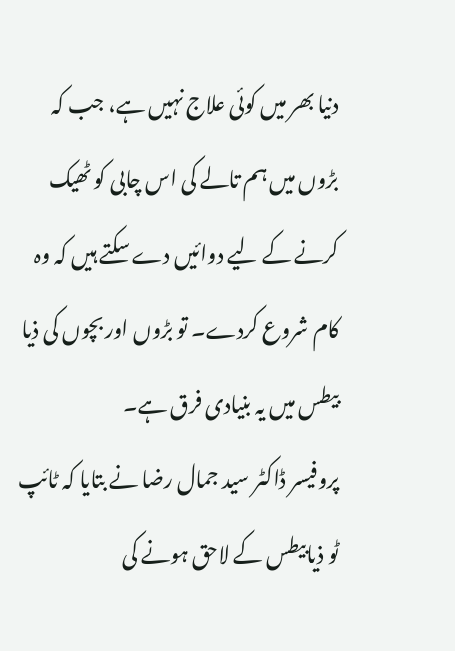دنیا بھر میں کوئی علاج نہیں ہے، جب کہ بڑوں میں ہم تالے کی اس چابی کو ٹھیک کرنے کے لیے دوائیں دے سکتے ہیں کہ وہ کام شروع کردے۔ تو بڑوں اور بچوں کی ذیا بیطس میں یہ بنیادی فرق ہے۔
پروفیسر ڈاکٹر سید جمال رضا نے بتایا کہ ٹائپ ٹو ذیابیطس کے لاحق ہونے کی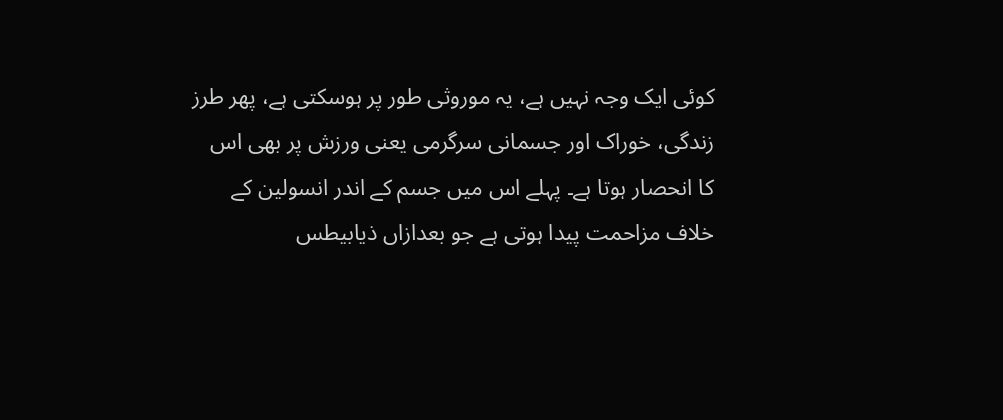کوئی ایک وجہ نہیں ہے، یہ موروثی طور پر ہوسکتی ہے، پھر طرز زندگی، خوراک اور جسمانی سرگرمی یعنی ورزش پر بھی اس کا انحصار ہوتا ہے۔ پہلے اس میں جسم کے اندر انسولین کے خلاف مزاحمت پیدا ہوتی ہے جو بعدازاں ذیابیطس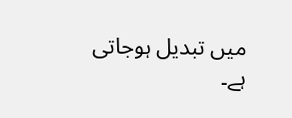میں تبدیل ہوجاتی ہے۔